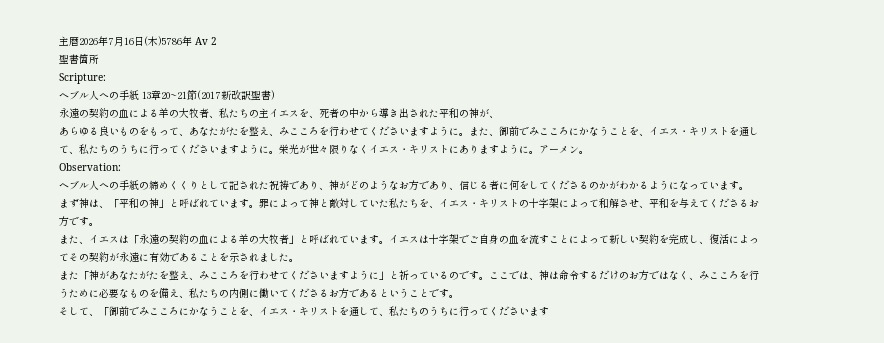主暦2026年7月16日(木)5786年 Av 2
聖書箇所
Scripture:
ヘブル人への手紙 13章20~21節(2017新改訳聖書)
永遠の契約の血による羊の大牧者、私たちの主イエスを、死者の中から導き出された平和の神が、
あらゆる良いものをもって、あなたがたを整え、みこころを行わせてくださいますように。また、御前でみこころにかなうことを、イエス・キリストを通して、私たちのうちに行ってくださいますように。栄光が世々限りなくイエス・キリストにありますように。アーメン。
Observation:
ヘブル人への手紙の締めくくりとして記された祝祷であり、神がどのようなお方であり、信じる者に何をしてくださるのかがわかるようになっています。
まず神は、「平和の神」と呼ばれています。罪によって神と敵対していた私たちを、イエス・キリストの十字架によって和解させ、平和を与えてくださるお方です。
また、イエスは「永遠の契約の血による羊の大牧者」と呼ばれています。イエスは十字架でご自身の血を流すことによって新しい契約を完成し、復活によってその契約が永遠に有効であることを示されました。
また「神があなたがたを整え、みこころを行わせてくださいますように」と祈っているのです。ここでは、神は命令するだけのお方ではなく、みこころを行うために必要なものを備え、私たちの内側に働いてくださるお方であるということです。
そして、「御前でみこころにかなうことを、イエス・キリストを通して、私たちのうちに行ってくださいます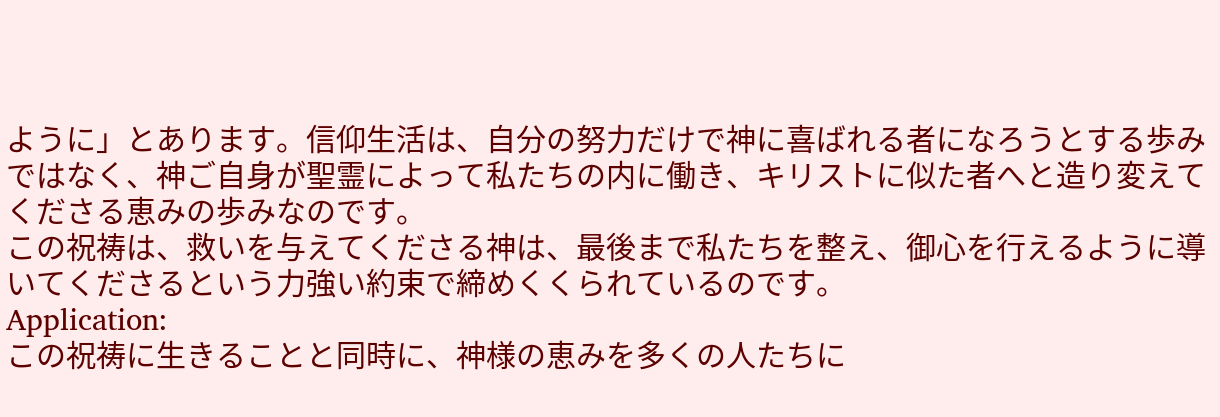ように」とあります。信仰生活は、自分の努力だけで神に喜ばれる者になろうとする歩みではなく、神ご自身が聖霊によって私たちの内に働き、キリストに似た者へと造り変えてくださる恵みの歩みなのです。
この祝祷は、救いを与えてくださる神は、最後まで私たちを整え、御心を行えるように導いてくださるという力強い約束で締めくくられているのです。
Application:
この祝祷に生きることと同時に、神様の恵みを多くの人たちに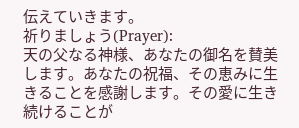伝えていきます。
祈りましょう(Prayer):
天の父なる神様、あなたの御名を賛美します。あなたの祝福、その恵みに生きることを感謝します。その愛に生き続けることが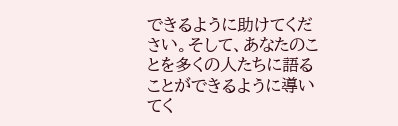できるように助けてください。そして、あなたのことを多くの人たちに語ることができるように導いてく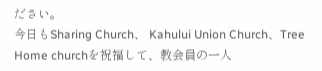ださい。
今日もSharing Church、 Kahului Union Church、Tree Home churchを祝福して、教会員の一人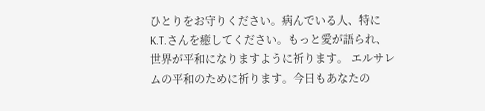ひとりをお守りください。病んでいる人、特にK.T.さんを癒してください。もっと愛が語られ、世界が平和になりますように祈ります。 エルサレムの平和のために祈ります。今日もあなたの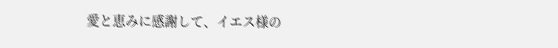愛と恵みに感謝して、イエス様の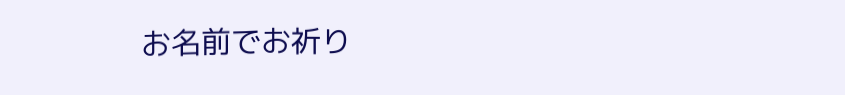お名前でお祈り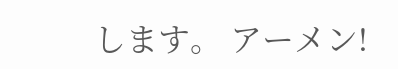します。 アーメン!